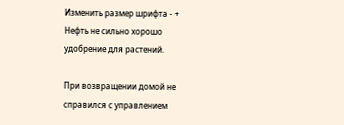Изменить размер шрифта - +
Нефть не сильно хорошо удобрение для растений.

При возвращении домой не справился с управлением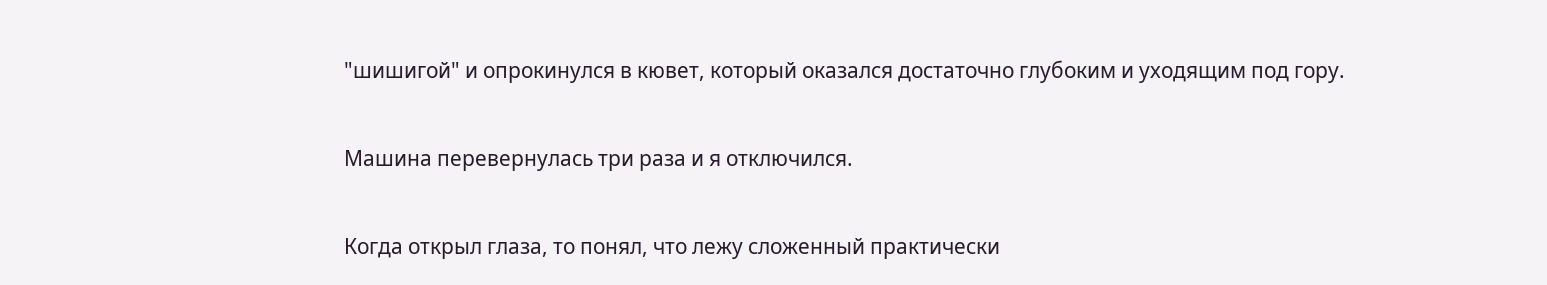"шишигой" и опрокинулся в кювет, который оказался достаточно глубоким и уходящим под гору.

Машина перевернулась три раза и я отключился.

Когда открыл глаза, то понял, что лежу сложенный практически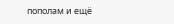пополам и ещё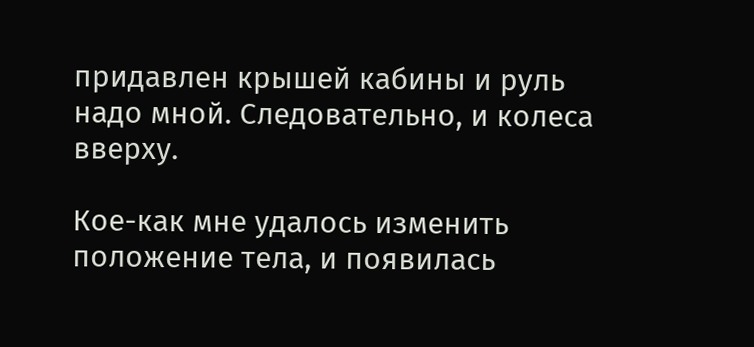придавлен крышей кабины и руль надо мной. Следовательно, и колеса вверху.

Кое-как мне удалось изменить положение тела, и появилась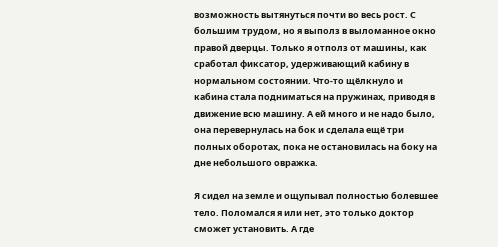возможность вытянуться почти во весь рост. С большим трудом, но я выполз в выломанное окно правой дверцы. Только я отполз от машины, как сработал фиксатор, удерживающий кабину в нормальном состоянии. Что-то щёлкнуло и кабина стала подниматься на пружинах, приводя в движение всю машину. А ей много и не надо было, она перевернулась на бок и сделала ещё три полных оборотах, пока не остановилась на боку на дне небольшого овражка.

Я сидел на земле и ощупывал полностью болевшее тело. Поломался я или нет, это только доктор сможет установить. А где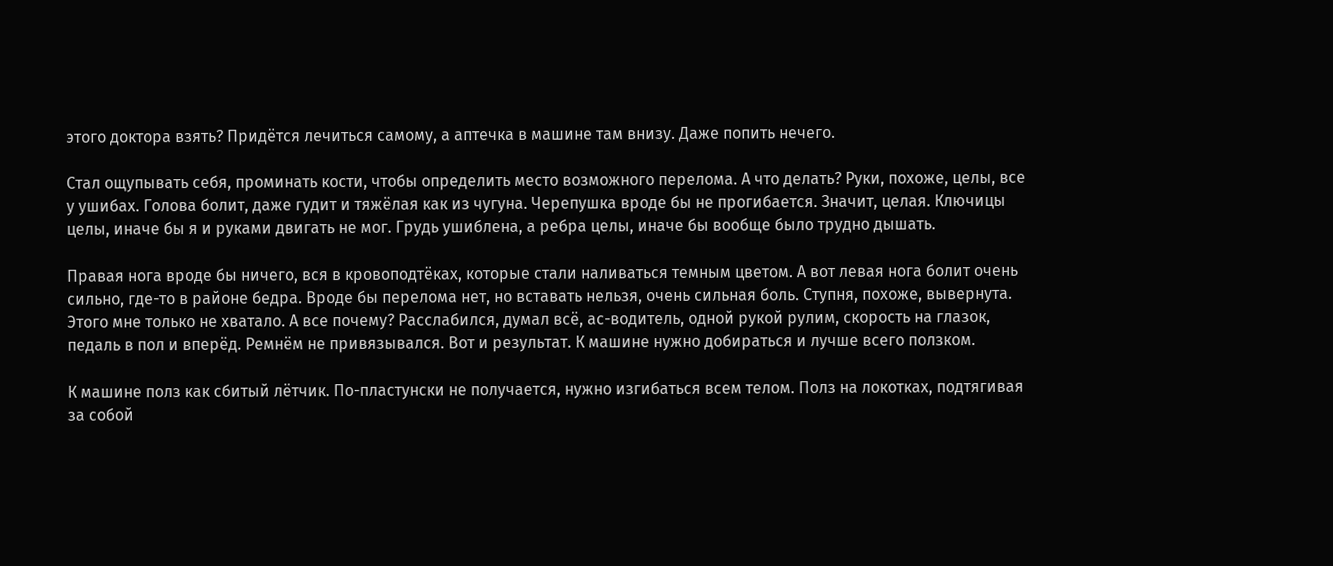этого доктора взять? Придётся лечиться самому, а аптечка в машине там внизу. Даже попить нечего.

Стал ощупывать себя, проминать кости, чтобы определить место возможного перелома. А что делать? Руки, похоже, целы, все у ушибах. Голова болит, даже гудит и тяжёлая как из чугуна. Черепушка вроде бы не прогибается. Значит, целая. Ключицы целы, иначе бы я и руками двигать не мог. Грудь ушиблена, а ребра целы, иначе бы вообще было трудно дышать.

Правая нога вроде бы ничего, вся в кровоподтёках, которые стали наливаться темным цветом. А вот левая нога болит очень сильно, где-то в районе бедра. Вроде бы перелома нет, но вставать нельзя, очень сильная боль. Ступня, похоже, вывернута. Этого мне только не хватало. А все почему? Расслабился, думал всё, ас-водитель, одной рукой рулим, скорость на глазок, педаль в пол и вперёд. Ремнём не привязывался. Вот и результат. К машине нужно добираться и лучше всего ползком.

К машине полз как сбитый лётчик. По-пластунски не получается, нужно изгибаться всем телом. Полз на локотках, подтягивая за собой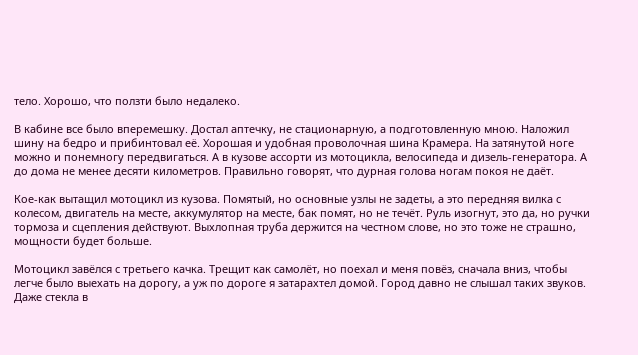тело. Хорошо, что ползти было недалеко.

В кабине все было вперемешку. Достал аптечку, не стационарную, а подготовленную мною. Наложил шину на бедро и прибинтовал её. Хорошая и удобная проволочная шина Крамера. На затянутой ноге можно и понемногу передвигаться. А в кузове ассорти из мотоцикла, велосипеда и дизель-генератора. А до дома не менее десяти километров. Правильно говорят, что дурная голова ногам покоя не даёт.

Кое-как вытащил мотоцикл из кузова. Помятый, но основные узлы не задеты, а это передняя вилка с колесом, двигатель на месте, аккумулятор на месте, бак помят, но не течёт. Руль изогнут, это да, но ручки тормоза и сцепления действуют. Выхлопная труба держится на честном слове, но это тоже не страшно, мощности будет больше.

Мотоцикл завёлся с третьего качка. Трещит как самолёт, но поехал и меня повёз, сначала вниз, чтобы легче было выехать на дорогу, а уж по дороге я затарахтел домой. Город давно не слышал таких звуков. Даже стекла в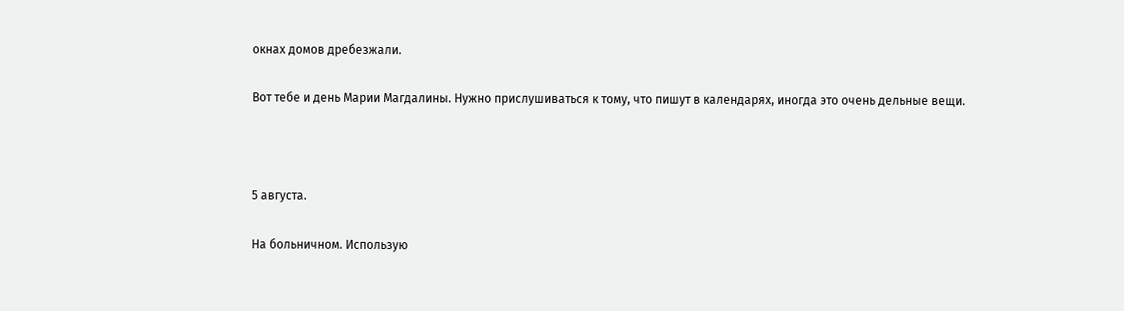окнах домов дребезжали.

Вот тебе и день Марии Магдалины. Нужно прислушиваться к тому, что пишут в календарях, иногда это очень дельные вещи.



5 августа.

На больничном. Использую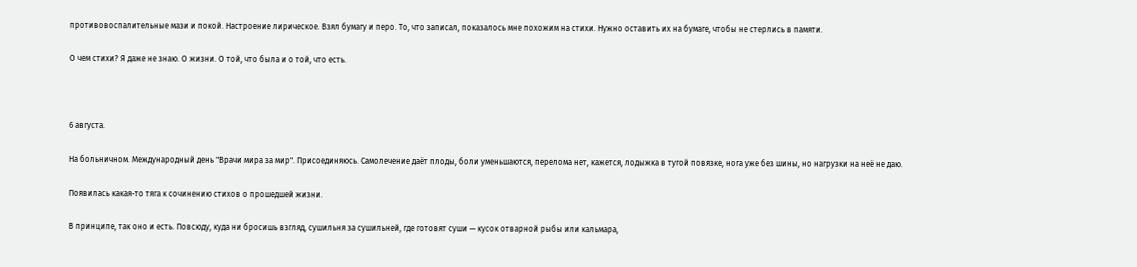противовоспалительные мази и покой. Настроение лирическое. Взял бумагу и перо. То, что записал, показалось мне похожим на стихи. Нужно оставить их на бумаге, чтобы не стерлись в памяти.

О чем стихи? Я даже не знаю. О жизни. О той, что была и о той, что есть.



6 августа.

На больничном. Международный день "Врачи мира за мир". Присоединяюсь. Самолечение даёт плоды, боли уменьшаются, перелома нет, кажется, лодыжка в тугой повязке, нога уже без шины, но нагрузки на неё не даю.

Появилась какая-то тяга к сочинению стихов о прошедшей жизни.

В принципе, так оно и есть. Повсюду, куда ни бросишь взгляд, сушильня за сушильней, где готовят суши — кусок отварной рыбы или кальмара,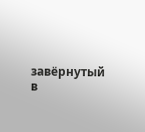завёрнутый в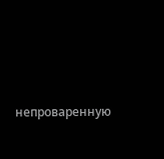непроваренную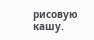рисовую кашу.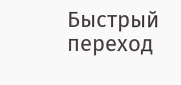Быстрый переход